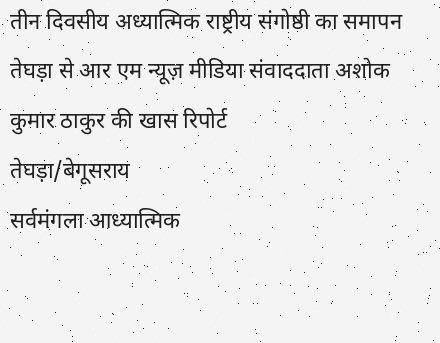तीन दिवसीय अध्यात्मिक राष्ट्रीय संगोष्ठी का समापन
तेघड़ा से आर एम न्यूज़ मीडिया संवाददाता अशोक कुमार ठाकुर की खास रिपोर्ट
तेघड़ा/बेगूसराय
सर्वमंगला आध्यात्मिक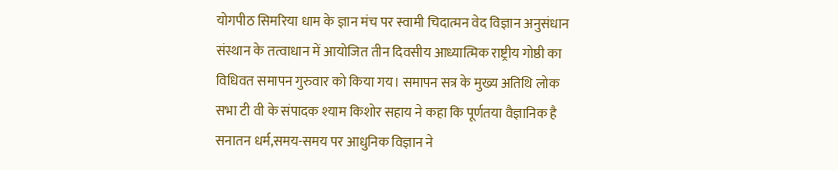योगपीठ सिमरिया धाम के ज्ञान मंच पर स्वामी चिदात्मन वेद विज्ञान अनुसंधान संस्थान के तत्वाधान में आयोजित तीन दिवसीय आध्यात्मिक राष्ट्रीय गोष्ठी का विधिवत समापन गुरुवार को किया गय। समापन सत्र के मुख्य अतिथि लोक सभा टी वी के संपादक श्याम किशोर सहाय ने कहा कि पूर्णतया वैज्ञानिक है सनातन धर्म,समय-समय पर आधुनिक विज्ञान ने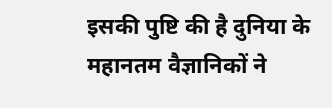इसकी पुष्टि की है दुनिया के महानतम वैज्ञानिकों ने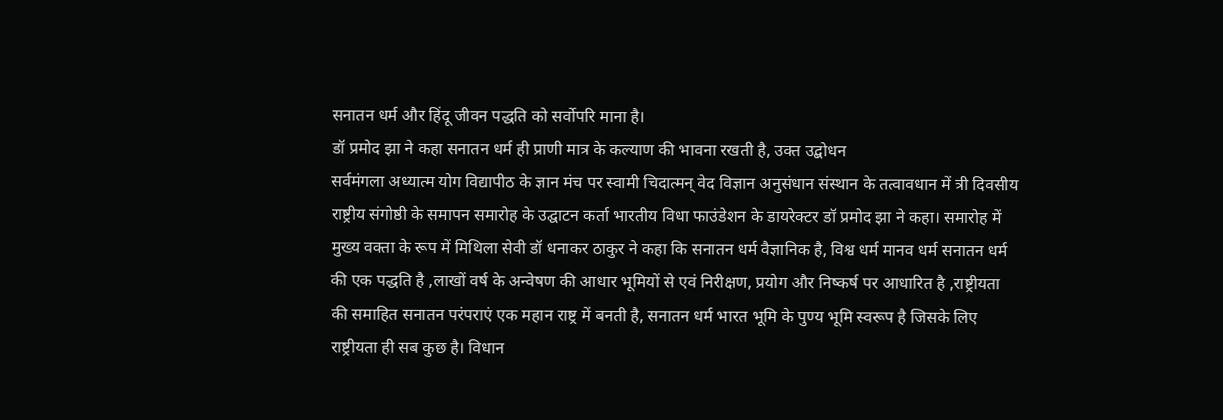सनातन धर्म और हिंदू जीवन पद्धति को सर्वोपरि माना है।
डॉ प्रमोद झा ने कहा सनातन धर्म ही प्राणी मात्र के कल्याण की भावना रखती है, उक्त उद्बोधन
सर्वमंगला अध्यात्म योग विद्यापीठ के ज्ञान मंच पर स्वामी चिदात्मन् वेद विज्ञान अनुसंधान संस्थान के तत्वावधान में त्री दिवसीय राष्ट्रीय संगोष्ठी के समापन समारोह के उद्घाटन कर्ता भारतीय विधा फाउंडेशन के डायरेक्टर डॉ प्रमोद झा ने कहा। समारोह में मुख्य वक्ता के रूप में मिथिला सेवी डॉ धनाकर ठाकुर ने कहा कि सनातन धर्म वैज्ञानिक है, विश्व धर्म मानव धर्म सनातन धर्म की एक पद्धति है ,लाखों वर्ष के अन्वेषण की आधार भूमियों से एवं निरीक्षण, प्रयोग और निष्कर्ष पर आधारित है ,राष्ट्रीयता की समाहित सनातन परंपराएं एक महान राष्ट्र में बनती है, सनातन धर्म भारत भूमि के पुण्य भूमि स्वरूप है जिसके लिए राष्ट्रीयता ही सब कुछ है। विधान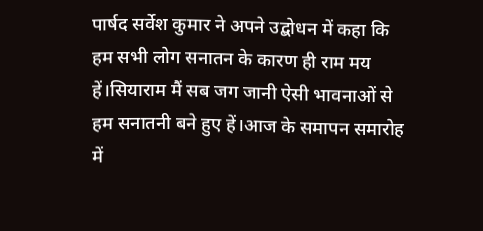पार्षद सर्वेश कुमार ने अपने उद्बोधन में कहा कि हम सभी लोग सनातन के कारण ही राम मय हें।सियाराम मैं सब जग जानी ऐसी भावनाओं से हम सनातनी बने हुए हें।आज के समापन समारोह में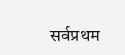सर्वप्रथम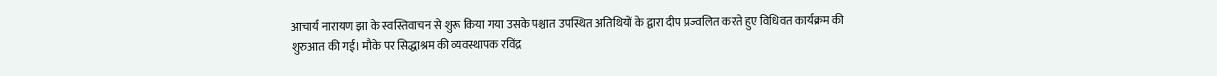आचार्य नारायण झा के स्वस्तिवाचन से शुरू किया गया उसके पश्चात उपस्थित अतिथियों के द्वारा दीप प्रज्वलित करते हुए विधिवत कार्यक्रम की शुरुआत की गई। मौके पर सिद्धाश्रम की व्यवस्थापक रविंद्र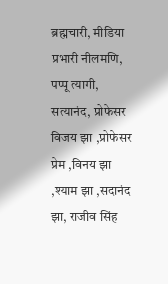ब्रह्मचारी, मीडिया प्रभारी नीलमणि, पप्पू त्यागी, सत्यानंद, प्रोफेसर विजय झा ,प्रोफेसर प्रेम ,विनय झा ,श्याम झा ,सदानंद झा, राजीव सिंह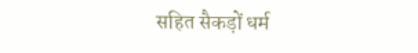सहित सैकड़ों धर्म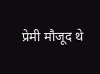प्रेमी मौजूद थे